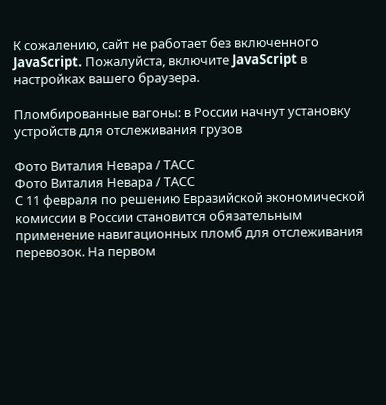К сожалению, сайт не работает без включенного JavaScript. Пожалуйста, включите JavaScript в настройках вашего браузера.

Пломбированные вагоны: в России начнут установку устройств для отслеживания грузов

Фото Виталия Невара / ТАСС
Фото Виталия Невара / ТАСС
С 11 февраля по решению Евразийской экономической комиссии в России становится обязательным применение навигационных пломб для отслеживания перевозок. На первом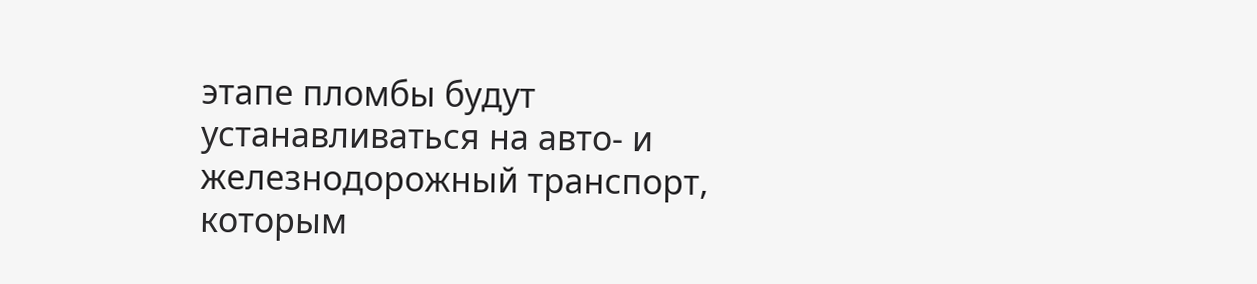этапе пломбы будут устанавливаться на авто- и железнодорожный транспорт, которым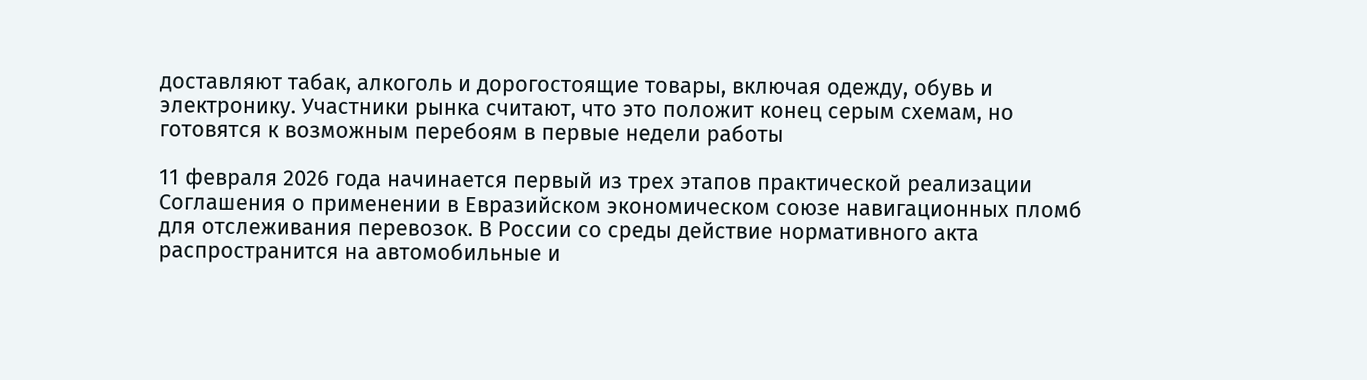доставляют табак, алкоголь и дорогостоящие товары, включая одежду, обувь и электронику. Участники рынка считают, что это положит конец серым схемам, но готовятся к возможным перебоям в первые недели работы

11 февраля 2026 года начинается первый из трех этапов практической реализации Соглашения о применении в Евразийском экономическом союзе навигационных пломб для отслеживания перевозок. В России со среды действие нормативного акта распространится на автомобильные и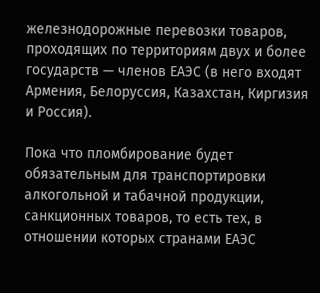железнодорожные перевозки товаров, проходящих по территориям двух и более государств — членов ЕАЭС (в него входят Армения, Белоруссия, Казахстан, Киргизия и Россия).

Пока что пломбирование будет обязательным для транспортировки алкогольной и табачной продукции, санкционных товаров, то есть тех, в отношении которых странами ЕАЭС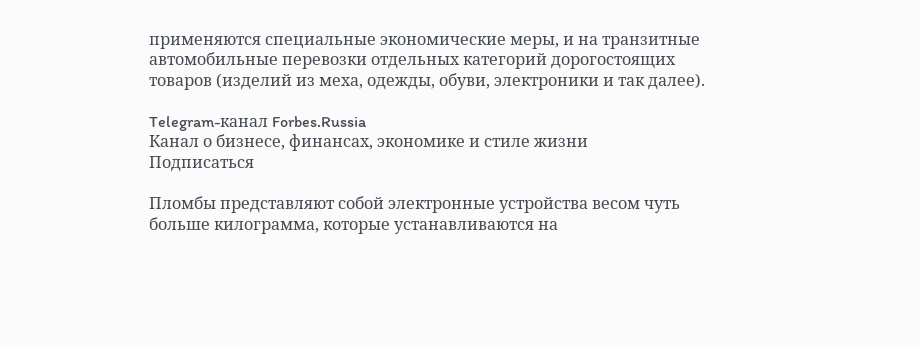применяются специальные экономические меры, и на транзитные автомобильные перевозки отдельных категорий дорогостоящих товаров (изделий из меха, одежды, обуви, электроники и так далее).

Telegram-канал Forbes.Russia
Канал о бизнесе, финансах, экономике и стиле жизни
Подписаться

Пломбы представляют собой электронные устройства весом чуть больше килограмма, которые устанавливаются на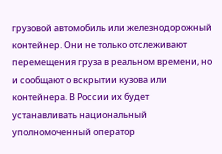грузовой автомобиль или железнодорожный контейнер. Они не только отслеживают перемещения груза в реальном времени, но и сообщают о вскрытии кузова или контейнера. В России их будет устанавливать национальный уполномоченный оператор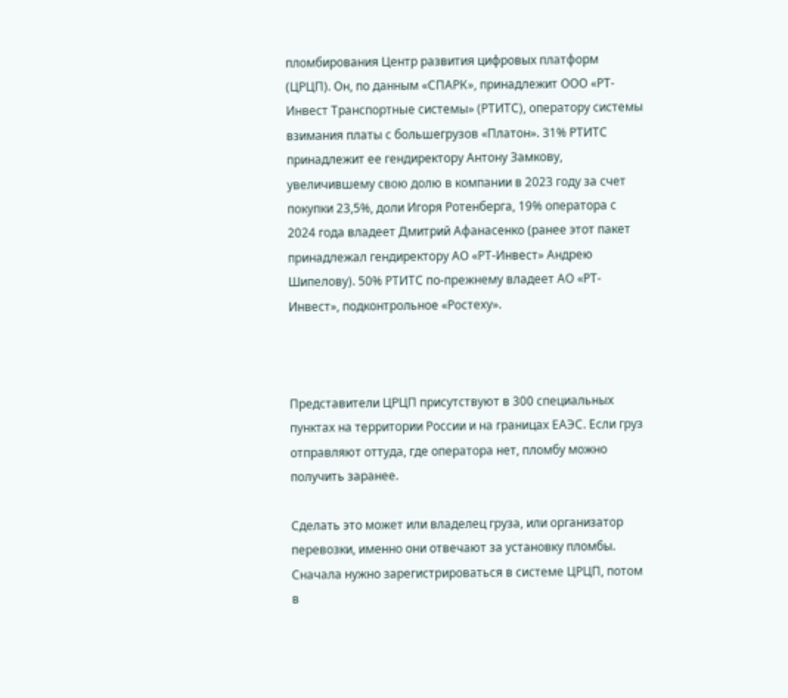пломбирования Центр развития цифровых платформ (ЦРЦП). Он, по данным «СПАРК», принадлежит ООО «РТ-Инвест Транспортные системы» (РТИТС), оператору системы взимания платы с большегрузов «Платон». 31% РТИТС принадлежит ее гендиректору Антону Замкову, увеличившему свою долю в компании в 2023 году за счет покупки 23,5%, доли Игоря Ротенберга, 19% оператора с 2024 года владеет Дмитрий Афанасенко (ранее этот пакет принадлежал гендиректору АО «РТ-Инвест» Андрею Шипелову). 50% РТИТС по-прежнему владеет АО «РТ-Инвест», подконтрольное «Ростеху».



Представители ЦРЦП присутствуют в 300 специальных пунктах на территории России и на границах ЕАЭС. Если груз отправляют оттуда, где оператора нет, пломбу можно получить заранее.

Сделать это может или владелец груза, или организатор перевозки, именно они отвечают за установку пломбы. Сначала нужно зарегистрироваться в системе ЦРЦП, потом в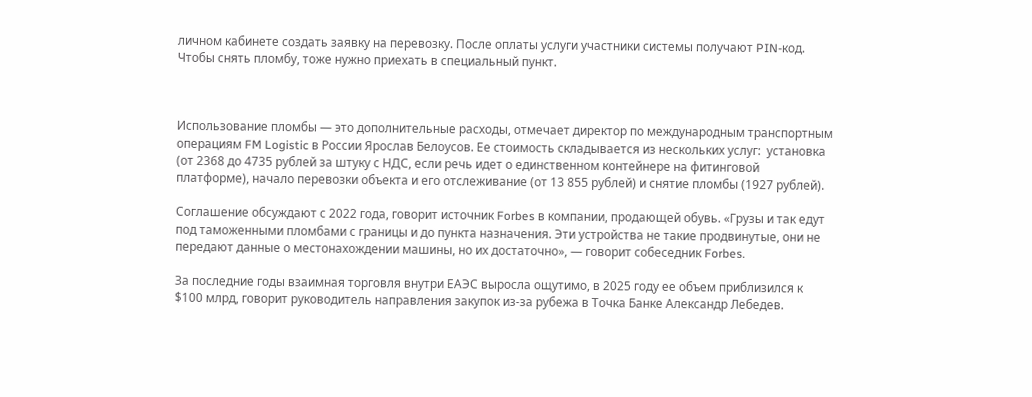личном кабинете создать заявку на перевозку. После оплаты услуги участники системы получают PIN-код. Чтобы снять пломбу, тоже нужно приехать в специальный пункт.



Использование пломбы — это дополнительные расходы, отмечает директор по международным транспортным операциям FM Logistic в России Ярослав Белоусов. Ее стоимость складывается из нескольких услуг:  установка (от 2368 до 4735 рублей за штуку с НДС, если речь идет о единственном контейнере на фитинговой платформе), начало перевозки объекта и его отслеживание (от 13 855 рублей) и снятие пломбы (1927 рублей).

Соглашение обсуждают с 2022 года, говорит источник Forbes в компании, продающей обувь. «Грузы и так едут под таможенными пломбами с границы и до пункта назначения. Эти устройства не такие продвинутые, они не передают данные о местонахождении машины, но их достаточно», — говорит собеседник Forbes.

За последние годы взаимная торговля внутри ЕАЭС выросла ощутимо, в 2025 году ее объем приблизился к $100 млрд, говорит руководитель направления закупок из-за рубежа в Точка Банке Александр Лебедев.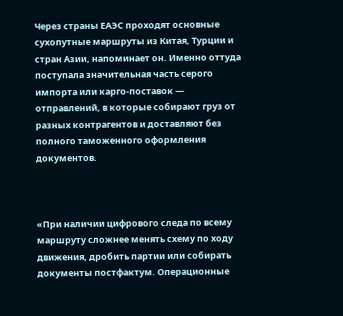Через страны ЕАЭС проходят основные сухопутные маршруты из Китая, Турции и стран Азии, напоминает он. Именно оттуда поступала значительная часть серого импорта или карго-поставок — отправлений, в которые собирают груз от разных контрагентов и доставляют без полного таможенного оформления документов.



«При наличии цифрового следа по всему маршруту сложнее менять схему по ходу движения, дробить партии или собирать документы постфактум. Операционные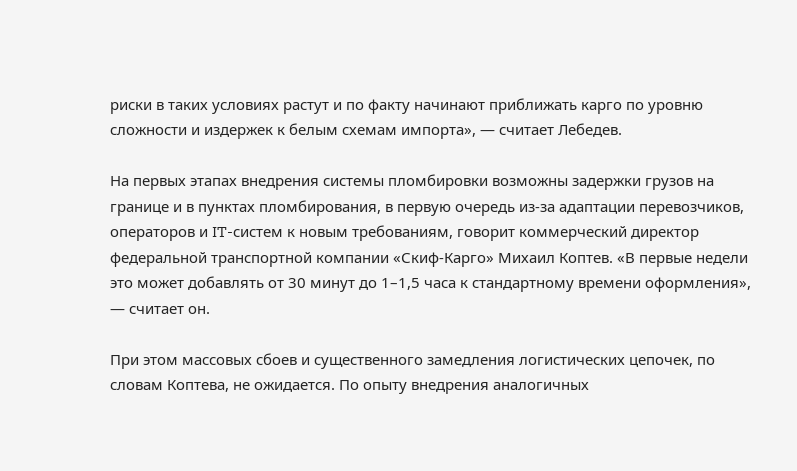риски в таких условиях растут и по факту начинают приближать карго по уровню сложности и издержек к белым схемам импорта», — считает Лебедев.

На первых этапах внедрения системы пломбировки возможны задержки грузов на границе и в пунктах пломбирования, в первую очередь из-за адаптации перевозчиков, операторов и IT-систем к новым требованиям, говорит коммерческий директор федеральной транспортной компании «Скиф-Карго» Михаил Коптев. «В первые недели это может добавлять от 30 минут до 1–1,5 часа к стандартному времени оформления», — считает он.

При этом массовых сбоев и существенного замедления логистических цепочек, по словам Коптева, не ожидается. По опыту внедрения аналогичных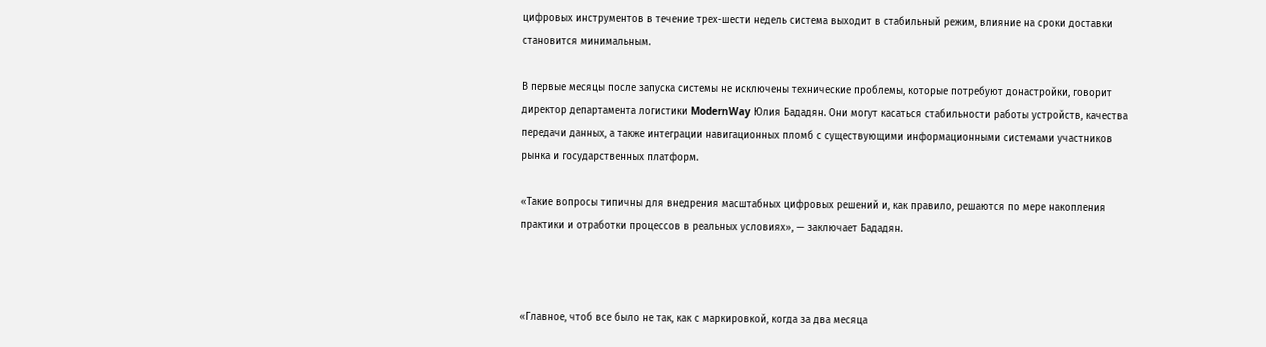цифровых инструментов в течение трех-шести недель система выходит в стабильный режим, влияние на сроки доставки становится минимальным.

В первые месяцы после запуска системы не исключены технические проблемы, которые потребуют донастройки, говорит директор департамента логистики ModernWay Юлия Бададян. Они могут касаться стабильности работы устройств, качества передачи данных, а также интеграции навигационных пломб с существующими информационными системами участников рынка и государственных платформ.

«Такие вопросы типичны для внедрения масштабных цифровых решений и, как правило, решаются по мере накопления практики и отработки процессов в реальных условиях», — заключает Бададян.



«Главное, чтоб все было не так, как с маркировкой, когда за два месяца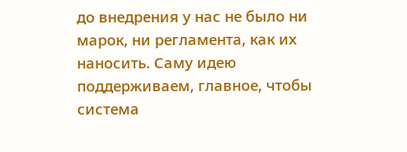до внедрения у нас не было ни марок, ни регламента, как их наносить. Саму идею поддерживаем, главное, чтобы система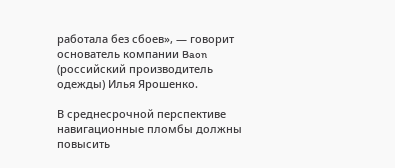работала без сбоев», — говорит основатель компании Baon (российский производитель одежды) Илья Ярошенко.

В среднесрочной перспективе навигационные пломбы должны повысить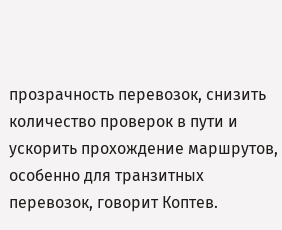прозрачность перевозок, снизить количество проверок в пути и ускорить прохождение маршрутов, особенно для транзитных перевозок, говорит Коптев.